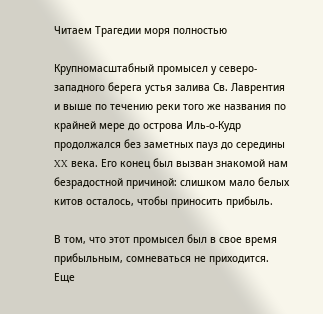Читаем Трагедии моря полностью

Крупномасштабный промысел у северо-западного берега устья залива Св. Лаврентия и выше по течению реки того же названия по крайней мере до острова Иль-о-Кудр продолжался без заметных пауз до середины XX века. Его конец был вызван знакомой нам безрадостной причиной: слишком мало белых китов осталось, чтобы приносить прибыль.

В том, что этот промысел был в свое время прибыльным, сомневаться не приходится. Еще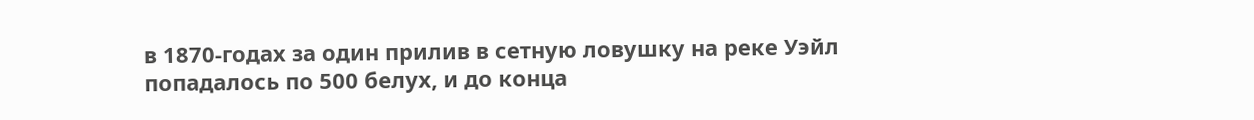в 1870-годах за один прилив в сетную ловушку на реке Уэйл попадалось по 500 белух, и до конца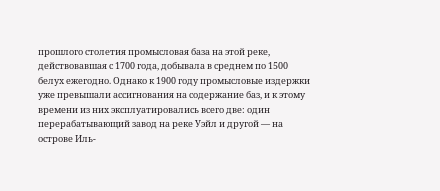прошлого столетия промысловая база на этой реке, действовавшая с 1700 года, добывала в среднем по 1500 белух ежегодно. Однако к 1900 году промысловые издержки уже превышали ассигнования на содержание баз, и к этому времени из них эксплуатировались всего две: один перерабатывающий завод на реке Уэйл и другой — на острове Иль-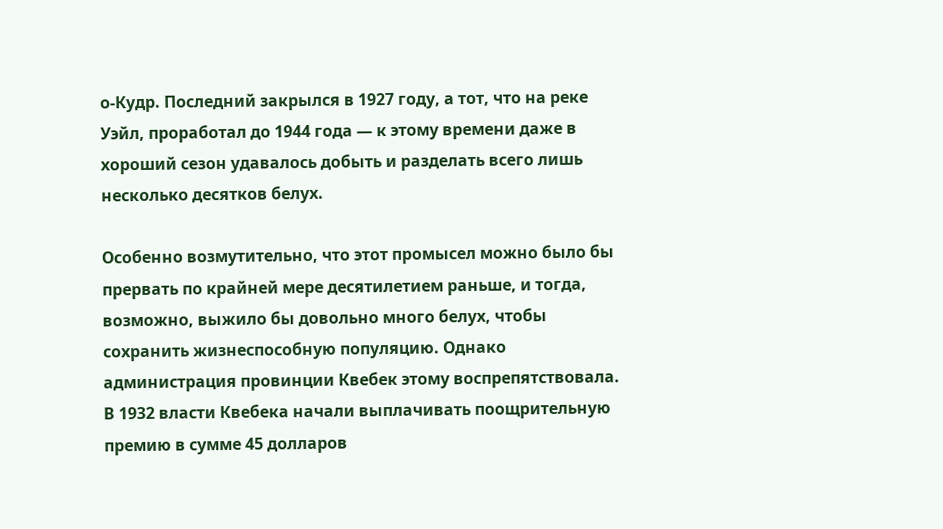о-Кудр. Последний закрылся в 1927 году, а тот, что на реке Уэйл, проработал до 1944 года — к этому времени даже в хороший сезон удавалось добыть и разделать всего лишь несколько десятков белух.

Особенно возмутительно, что этот промысел можно было бы прервать по крайней мере десятилетием раньше, и тогда, возможно, выжило бы довольно много белух, чтобы сохранить жизнеспособную популяцию. Однако администрация провинции Квебек этому воспрепятствовала. В 1932 власти Квебека начали выплачивать поощрительную премию в сумме 45 долларов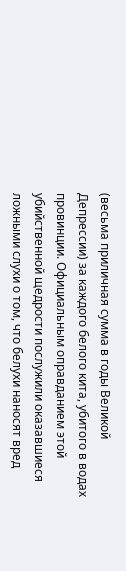(весьма приличная сумма в годы Великой Депрессии) за каждого белого кита, убитого в водах провинции. Официальным оправданием этой убийственной щедрости послужили оказавшиеся ложными слухи о том, что белухи наносят вред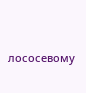лососевому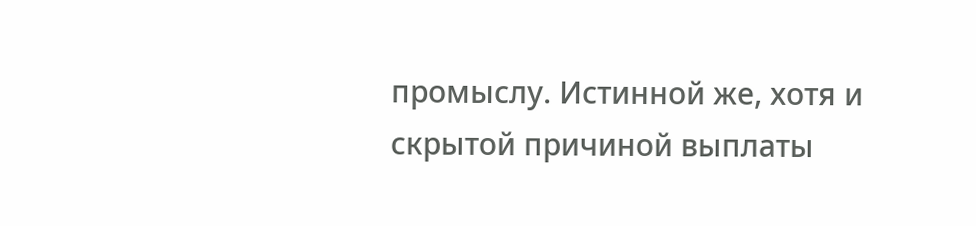промыслу. Истинной же, хотя и скрытой причиной выплаты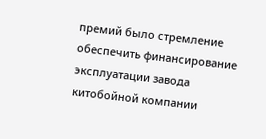премий было стремление обеспечить финансирование эксплуатации завода китобойной компании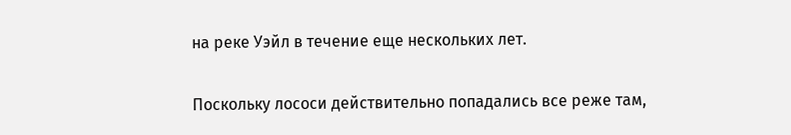на реке Уэйл в течение еще нескольких лет.

Поскольку лососи действительно попадались все реже там,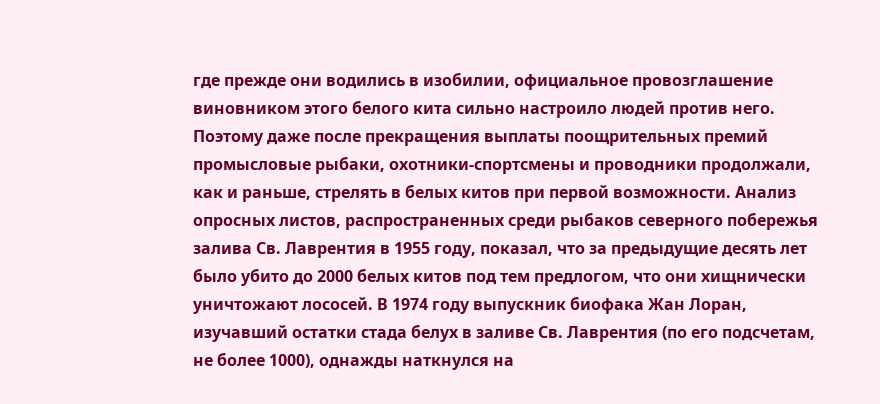где прежде они водились в изобилии, официальное провозглашение виновником этого белого кита сильно настроило людей против него. Поэтому даже после прекращения выплаты поощрительных премий промысловые рыбаки, охотники-спортсмены и проводники продолжали, как и раньше, стрелять в белых китов при первой возможности. Анализ опросных листов, распространенных среди рыбаков северного побережья залива Св. Лаврентия в 1955 году, показал, что за предыдущие десять лет было убито до 2000 белых китов под тем предлогом, что они хищнически уничтожают лососей. В 1974 году выпускник биофака Жан Лоран, изучавший остатки стада белух в заливе Св. Лаврентия (по его подсчетам, не более 1000), однажды наткнулся на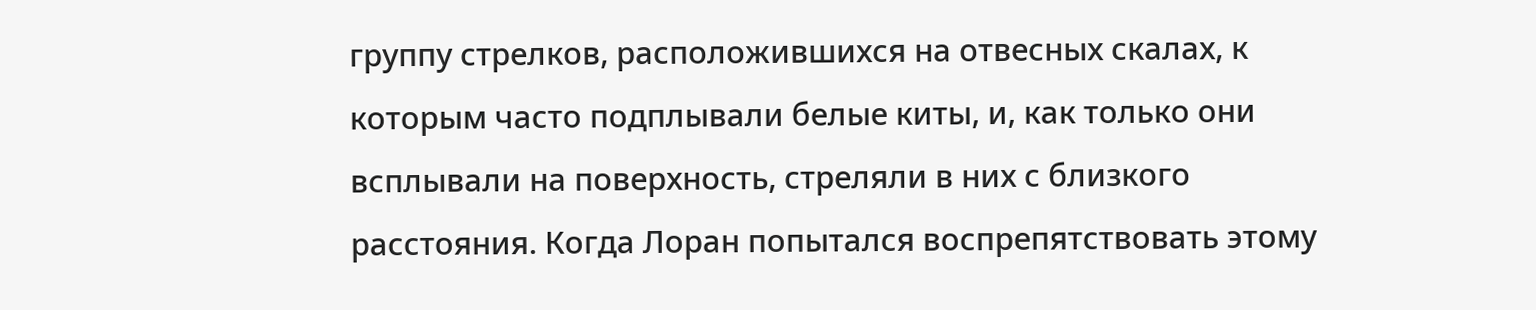группу стрелков, расположившихся на отвесных скалах, к которым часто подплывали белые киты, и, как только они всплывали на поверхность, стреляли в них с близкого расстояния. Когда Лоран попытался воспрепятствовать этому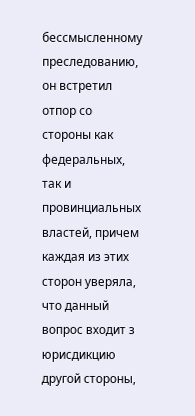бессмысленному преследованию, он встретил отпор со стороны как федеральных, так и провинциальных властей, причем каждая из этих сторон уверяла, что данный вопрос входит з юрисдикцию другой стороны,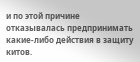и по этой причине отказывалась предпринимать какие-либо действия в защиту китов.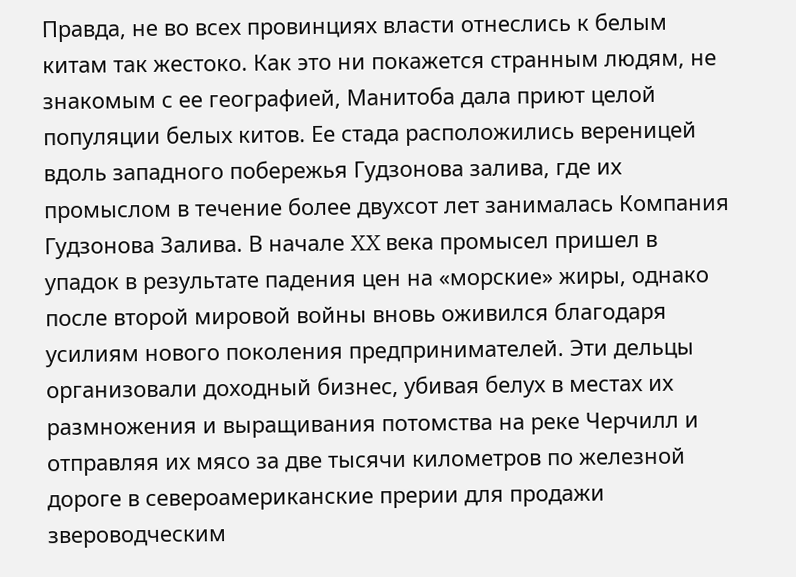Правда, не во всех провинциях власти отнеслись к белым китам так жестоко. Как это ни покажется странным людям, не знакомым с ее географией, Манитоба дала приют целой популяции белых китов. Ее стада расположились вереницей вдоль западного побережья Гудзонова залива, где их промыслом в течение более двухсот лет занималась Компания Гудзонова Залива. В начале XX века промысел пришел в упадок в результате падения цен на «морские» жиры, однако после второй мировой войны вновь оживился благодаря усилиям нового поколения предпринимателей. Эти дельцы организовали доходный бизнес, убивая белух в местах их размножения и выращивания потомства на реке Черчилл и отправляя их мясо за две тысячи километров по железной дороге в североамериканские прерии для продажи звероводческим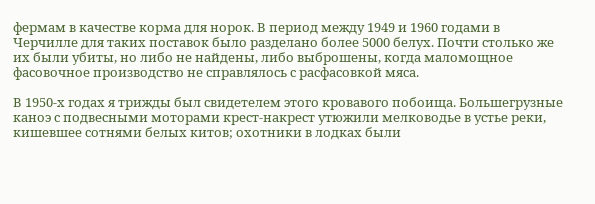фермам в качестве корма для норок. В период между 1949 и 1960 годами в Черчилле для таких поставок было разделано более 5000 белух. Почти столько же их были убиты, но либо не найдены, либо выброшены, когда маломощное фасовочное производство не справлялось с расфасовкой мяса.

В 1950-х годах я трижды был свидетелем этого кровавого побоища. Большегрузные каноэ с подвесными моторами крест-накрест утюжили мелководье в устье реки, кишевшее сотнями белых китов; охотники в лодках были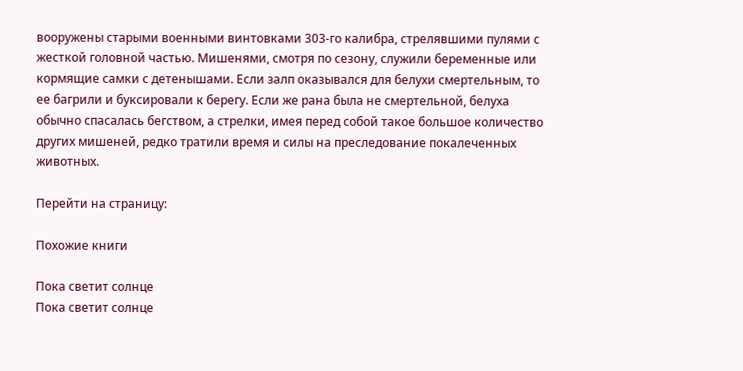вооружены старыми военными винтовками 303-го калибра, стрелявшими пулями с жесткой головной частью. Мишенями, смотря по сезону, служили беременные или кормящие самки с детенышами. Если залп оказывался для белухи смертельным, то ее багрили и буксировали к берегу. Если же рана была не смертельной, белуха обычно спасалась бегством, а стрелки, имея перед собой такое большое количество других мишеней, редко тратили время и силы на преследование покалеченных животных.

Перейти на страницу:

Похожие книги

Пока светит солнце
Пока светит солнце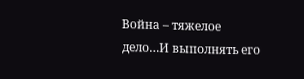Война – тяжелое дело…И выполнять его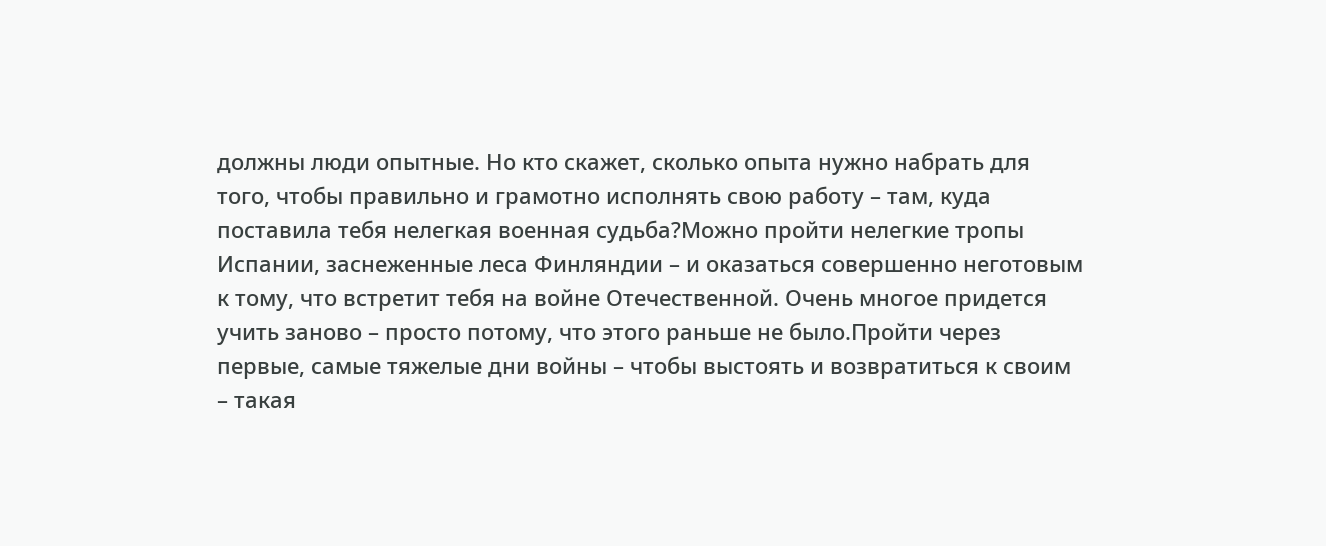должны люди опытные. Но кто скажет, сколько опыта нужно набрать для того, чтобы правильно и грамотно исполнять свою работу – там, куда поставила тебя нелегкая военная судьба?Можно пройти нелегкие тропы Испании, заснеженные леса Финляндии – и оказаться совершенно неготовым к тому, что встретит тебя на войне Отечественной. Очень многое придется учить заново – просто потому, что этого раньше не было.Пройти через первые, самые тяжелые дни войны – чтобы выстоять и возвратиться к своим – такая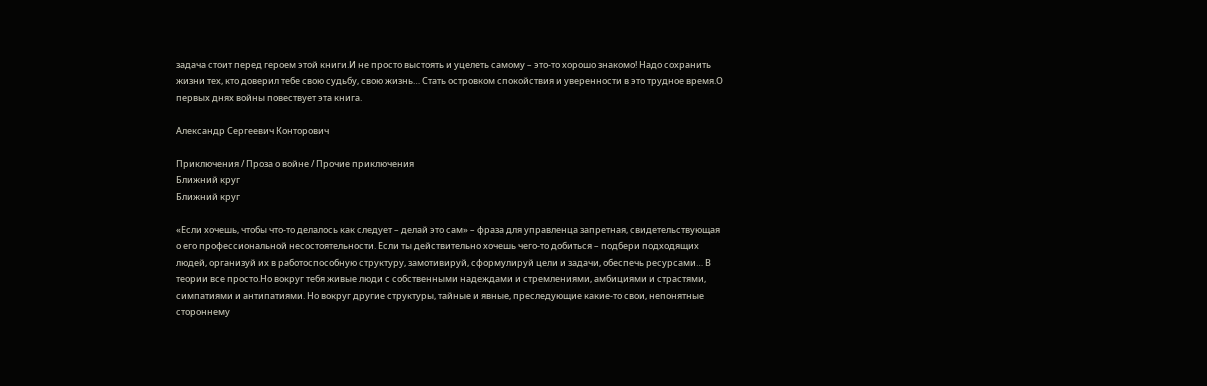задача стоит перед героем этой книги.И не просто выстоять и уцелеть самому – это-то хорошо знакомо! Надо сохранить жизни тех, кто доверил тебе свою судьбу, свою жизнь… Стать островком спокойствия и уверенности в это трудное время.О первых днях войны повествует эта книга.

Александр Сергеевич Конторович

Приключения / Проза о войне / Прочие приключения
Ближний круг
Ближний круг

«Если хочешь, чтобы что-то делалось как следует – делай это сам» – фраза для управленца запретная, свидетельствующая о его профессиональной несостоятельности. Если ты действительно хочешь чего-то добиться – подбери подходящих людей, организуй их в работоспособную структуру, замотивируй, сформулируй цели и задачи, обеспечь ресурсами… В теории все просто.Но вокруг тебя живые люди с собственными надеждами и стремлениями, амбициями и страстями, симпатиями и антипатиями. Но вокруг другие структуры, тайные и явные, преследующие какие-то свои, непонятные стороннему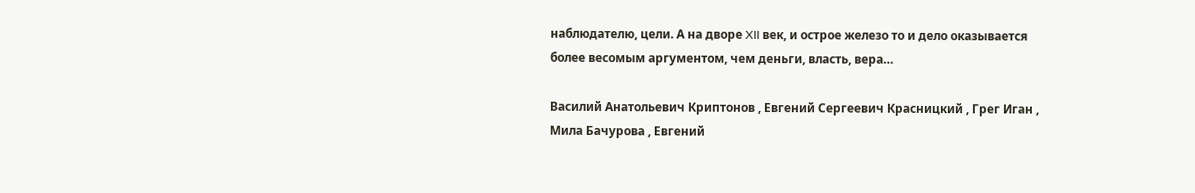наблюдателю, цели. А на дворе XII век, и острое железо то и дело оказывается более весомым аргументом, чем деньги, власть, вера…

Василий Анатольевич Криптонов , Евгений Сергеевич Красницкий , Грег Иган , Мила Бачурова , Евгений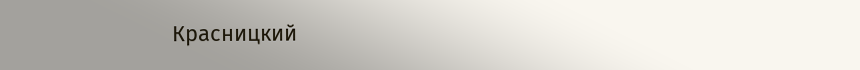Красницкий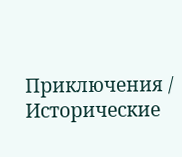Приключения / Исторические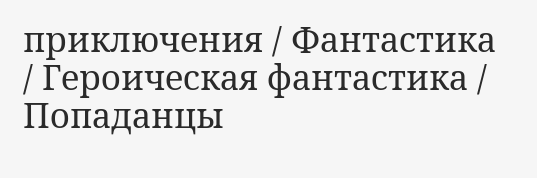приключения / Фантастика / Героическая фантастика / Попаданцы